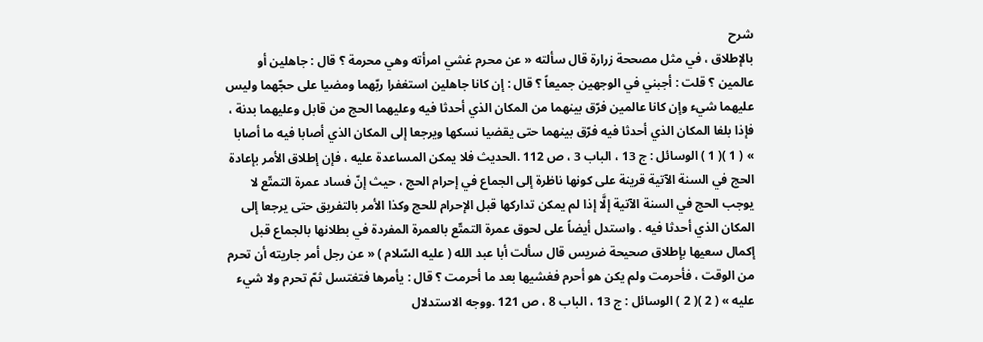شرح
بالإطلاق ، في مثل مصححة زرارة قال سألته « عن محرم غشي امرأته وهي محرمة ؟ قال : جاهلين أو عالمين ؟ قلت : أجبني في الوجهين جميعاً ؟ قال : إن كانا جاهلين استغفرا ربّهما ومضيا على حجّهما وليس عليهما شيء وإن كانا عالمين فرّق بينهما من المكان الذي أحدثا فيه وعليهما الحج من قابل وعليهما بدنة ، فإذا بلغا المكان الذي أحدثا فيه فرّق بينهما حتى يقضيا نسكها ويرجعا إلى المكان الذي أصابا فيه ما أصابا » ( 1 )( 1 ) الوسائل : ج 13 ، الباب 3 ، ص 112 .الحديث فلا يمكن المساعدة عليه ، فإن إطلاق الأمر بإعادة الحج في السنة الآتية قرينة على كونها ناظرة إلى الجماع في إحرام الحج ، حيث إنّ فساد عمرة التمتّع لا يوجب الحج في السنة الآتية إلَّا إذا لم يمكن تداركها قبل الإحرام للحج وكذا الأمر بالتفريق حتى يرجعا إلى المكان الذي أحدثا فيه . واستدل أيضاً على لحوق عمرة التمتّع بالعمرة المفردة في بطلانها بالجماع قبل إكمال سعيها بإطلاق صحيحة ضريس قال سألت أبا عبد الله ( عليه السّلام ) « عن رجل أمر جاريته أن تحرم من الوقت ، فأحرمت ولم يكن هو أحرم فغشيها بعد ما أحرمت ؟ قال : يأمرها فتغتسل ثمّ تحرم ولا شيء عليه » ( 2 )( 2 ) الوسائل : ج 13 ، الباب 8 ، ص 121 .ووجه الاستدلال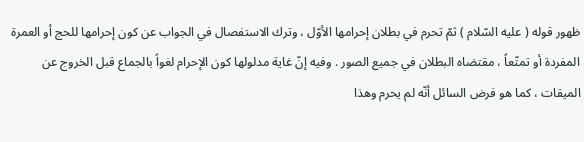ظهور قوله ( عليه السّلام ) ثمّ تحرم في بطلان إحرامها الأوّل ، وترك الاستفصال في الجواب عن كون إحرامها للحج أو العمرة المفردة أو تمتّعاً ، مقتضاه البطلان في جميع الصور . وفيه إنّ غاية مدلولها كون الإحرام لغواً بالجماع قبل الخروج عن الميقات ، كما هو فرض السائل أنّه لم يحرم وهذا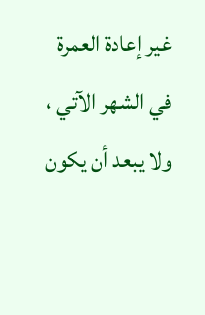غير إعادة العمرة في الشهر الآتي ، ولا يبعد أن يكون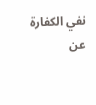نفي الكفارة عن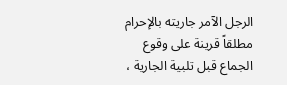الرجل الآمر جاريته بالإحرام مطلقاً قرينة على وقوع الجماع قبل تلبية الجارية ،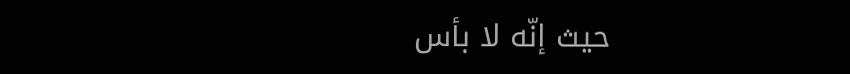حيث إنّه لا بأس